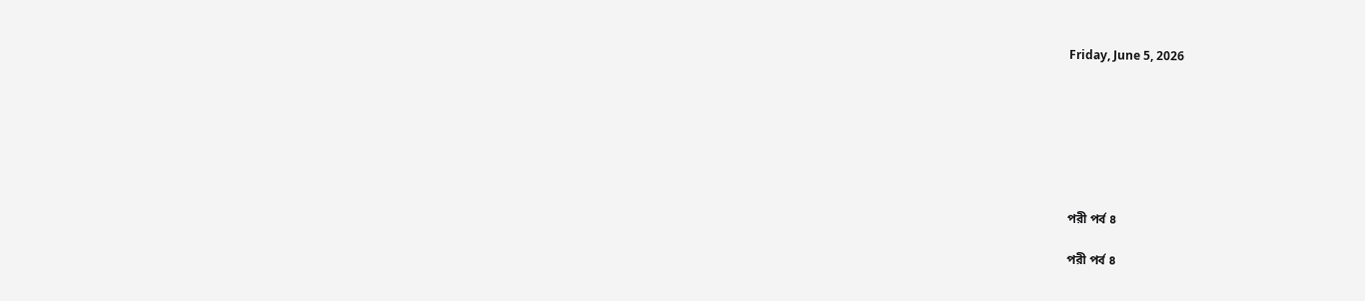Friday, June 5, 2026







পরী পর্ব ৪

পরী পর্ব ৪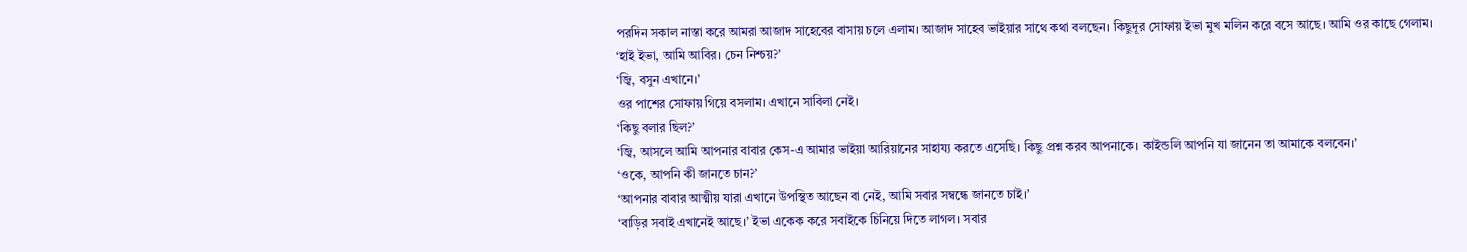পরদিন সকাল নাস্তা করে আমরা আজাদ সাহেবের বাসায় চলে এলাম। আজাদ সাহেব ভাইয়ার সাথে কথা বলছেন। কিছুদূর সোফায় ইভা মুখ মলিন করে বসে আছে। আমি ওর কাছে গেলাম।
‘হাই ইভা, আমি আবির। চেন নিশ্চয়?’
‘জ্বি, বসুন এখানে।’
ওর পাশের সোফায় গিয়ে বসলাম। এখানে সাবিলা নেই।
‘কিছু বলার ছিল?’
‘জ্বি, আসলে আমি আপনার বাবার কেস-এ আমার ভাইয়া আরিয়ানের সাহায্য করতে এসেছি। কিছু প্রশ্ন করব আপনাকে। কাইন্ডলি আপনি যা জানেন তা আমাকে বলবেন।’
‘ওকে, আপনি কী জানতে চান?’
‘আপনার বাবার আত্মীয় যারা এখানে উপস্থিত আছেন বা নেই, আমি সবার সম্বন্ধে জানতে চাই।’
‘বাড়ির সবাই এখানেই আছে।’ ইভা একেক করে সবাইকে চিনিয়ে দিতে লাগল। সবার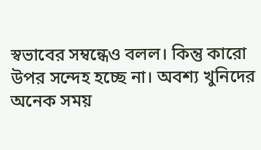স্বভাবের সম্বন্ধেও বলল। কিন্তু কারো উপর সন্দেহ হচ্ছে না। অবশ্য খুনিদের অনেক সময়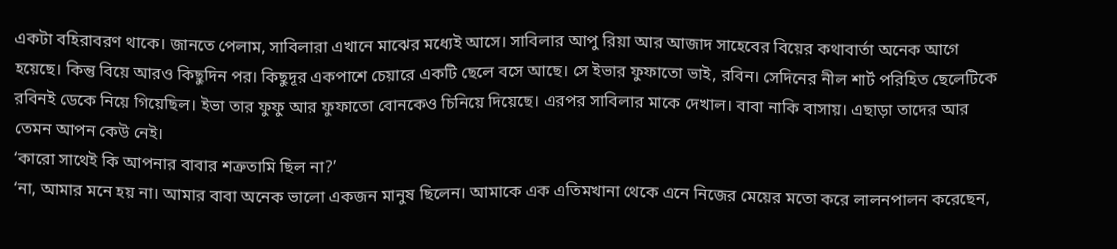একটা বহিরাবরণ থাকে। জানতে পেলাম, সাবিলারা এখানে মাঝের মধ্যেই আসে। সাবিলার আপু রিয়া আর আজাদ সাহেবের বিয়ের কথাবার্তা অনেক আগে হয়েছে। কিন্তু বিয়ে আরও কিছুদিন পর। কিছুদূর একপাশে চেয়ারে একটি ছেলে বসে আছে। সে ইভার ফুফাতো ভাই, রবিন। সেদিনের নীল শার্ট পরিহিত ছেলেটিকে রবিনই ডেকে নিয়ে গিয়েছিল। ইভা তার ফুফু আর ফুফাতো বোনকেও চিনিয়ে দিয়েছে। এরপর সাবিলার মাকে দেখাল। বাবা নাকি বাসায়। এছাড়া তাদের আর তেমন আপন কেউ নেই।
‘কারো সাথেই কি আপনার বাবার শত্রুতামি ছিল না?’
‘না, আমার মনে হয় না। আমার বাবা অনেক ভালো একজন মানুষ ছিলেন। আমাকে এক এতিমখানা থেকে এনে নিজের মেয়ের মতো করে লালনপালন করেছেন,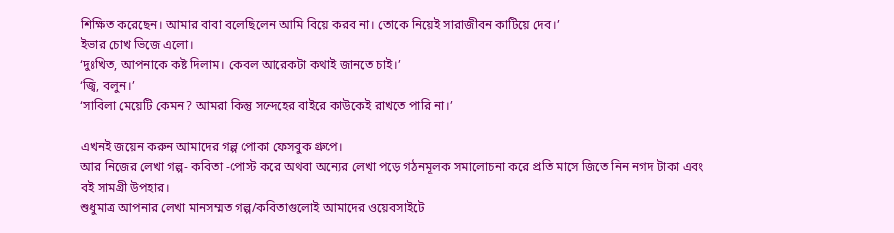শিক্ষিত করেছেন। আমার বাবা বলেছিলেন আমি বিয়ে করব না। তোকে নিয়েই সারাজীবন কাটিয়ে দেব।’
ইভার চোখ ভিজে এলো।
‘দুঃখিত, আপনাকে কষ্ট দিলাম। কেবল আরেকটা কথাই জানতে চাই।’
‘জ্বি, বলুন।’
‘সাবিলা মেয়েটি কেমন? আমরা কিন্তু সন্দেহের বাইরে কাউকেই রাখতে পারি না।’

এখনই জয়েন করুন আমাদের গল্প পোকা ফেসবুক গ্রুপে।
আর নিজের লেখা গল্প- কবিতা -পোস্ট করে অথবা অন্যের লেখা পড়ে গঠনমূলক সমালোচনা করে প্রতি মাসে জিতে নিন নগদ টাকা এবং বই সামগ্রী উপহার।
শুধুমাত্র আপনার লেখা মানসম্মত গল্প/কবিতাগুলোই আমাদের ওয়েবসাইটে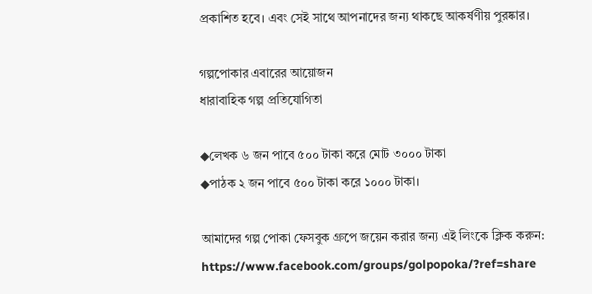প্রকাশিত হবে। এবং সেই সাথে আপনাদের জন্য থাকছে আকর্ষণীয় পুরষ্কার।

গল্পপোকার এবারের আয়োজন
ধারাবাহিক গল্প প্রতিযোগিতা

◆লেখক ৬ জন পাবে ৫০০ টাকা করে মোট ৩০০০ টাকা
◆পাঠক ২ জন পাবে ৫০০ টাকা করে ১০০০ টাকা।

আমাদের গল্প পোকা ফেসবুক গ্রুপে জয়েন করার জন্য এই লিংকে ক্লিক করুন: https://www.facebook.com/groups/golpopoka/?ref=share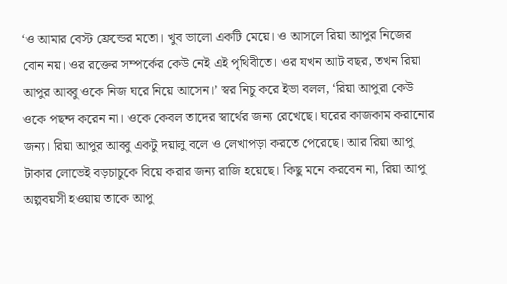‘ও আমার বেস্ট ফ্রেন্ডের মতো। খুব ভালো একটি মেয়ে। ও আসলে রিয়া আপুর নিজের বোন নয়। ওর রক্তের সম্পর্কের কেউ নেই এই পৃথিবীতে। ওর যখন আট বছর, তখন রিয়া আপুর আব্বু ওকে নিজ ঘরে নিয়ে আসেন।’ স্বর নিচু করে ইভা বলল, ‘রিয়া আপুরা কেউ ওকে পছন্দ করেন না। ওকে কেবল তাদের স্বার্থের জন্য রেখেছে। ঘরের কাজকাম করানোর জন্য। রিয়া আপুর আব্বু একটু দয়ালু বলে ও লেখাপড়া করতে পেরেছে। আর রিয়া আপু টাকার লোভেই বড়চাচুকে বিয়ে করার জন্য রাজি হয়েছে। কিছু মনে করবেন না, রিয়া আপু অল্পবয়সী হওয়ায় তাকে আপু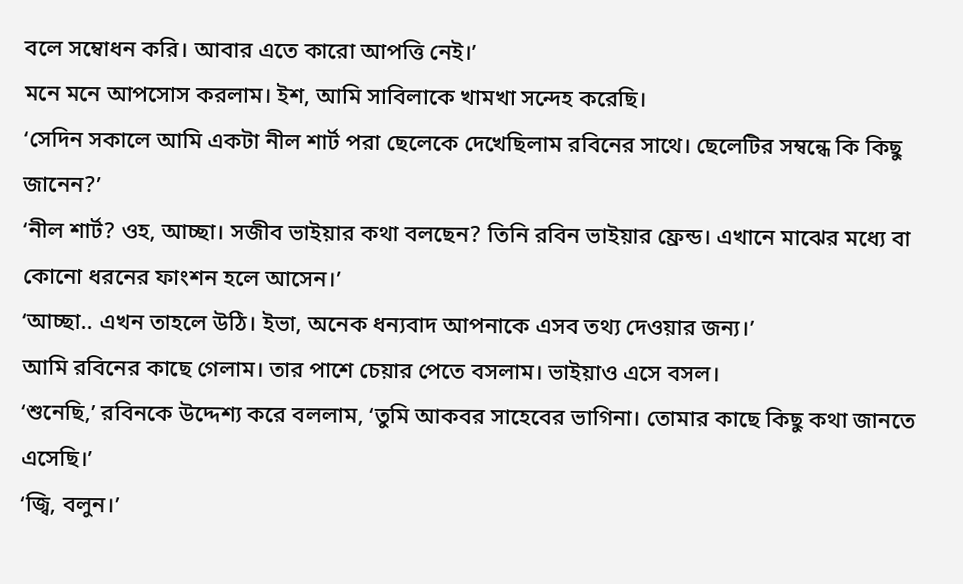বলে সম্বোধন করি। আবার এতে কারো আপত্তি নেই।’
মনে মনে আপসোস করলাম। ইশ, আমি সাবিলাকে খামখা সন্দেহ করেছি।
‘সেদিন সকালে আমি একটা নীল শার্ট পরা ছেলেকে দেখেছিলাম রবিনের সাথে। ছেলেটির সম্বন্ধে কি কিছু জানেন?’
‘নীল শার্ট? ওহ, আচ্ছা। সজীব ভাইয়ার কথা বলছেন? তিনি রবিন ভাইয়ার ফ্রেন্ড। এখানে মাঝের মধ্যে বা কোনো ধরনের ফাংশন হলে আসেন।’
‘আচ্ছা.. এখন তাহলে উঠি। ইভা, অনেক ধন্যবাদ আপনাকে এসব তথ্য দেওয়ার জন্য।’
আমি রবিনের কাছে গেলাম। তার পাশে চেয়ার পেতে বসলাম। ভাইয়াও এসে বসল।
‘শুনেছি,’ রবিনকে উদ্দেশ্য করে বললাম, ‘তুমি আকবর সাহেবের ভাগিনা। তোমার কাছে কিছু কথা জানতে এসেছি।’
‘জ্বি, বলুন।’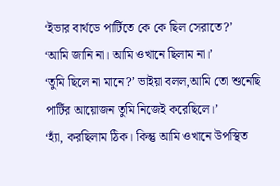‘ইভার বার্থডে পার্টিতে কে কে ছিল সেরাতে?’
‘আমি জানি না। আমি ওখানে ছিলাম না।’
‘তুমি ছিলে না মানে?’ ভাইয়া বলল,আমি তো শুনেছি পার্টির আয়োজন তুমি নিজেই করেছিলে।’
‘হ্যাঁ, করছিলাম ঠিক। কিন্তু আমি ওখানে উপস্থিত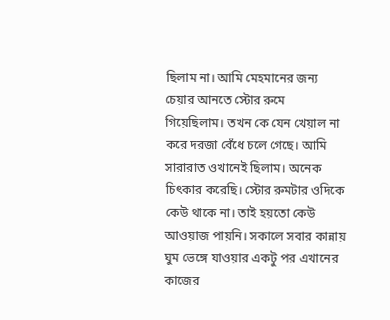ছিলাম না। আমি মেহমানের জন্য চেয়ার আনতে স্টোর রুমে গিয়েছিলাম। তখন কে যেন খেয়াল না করে দরজা বেঁধে চলে গেছে। আমি সারারাত ওখানেই ছিলাম। অনেক চিৎকার করেছি। স্টোর রুমটার ওদিকে কেউ থাকে না। তাই হয়তো কেউ আওয়াজ পায়নি। সকালে সবার কান্নায় ঘুম ভেঙ্গে যাওয়ার একটু পর এখানের কাজের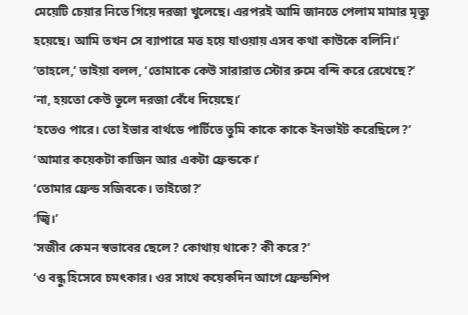মেয়েটি চেয়ার নিতে গিয়ে দরজা খুলেছে। এরপরই আমি জানতে পেলাম মামার মৃত্যু হয়েছে। আমি তখন সে ব্যাপারে মত্ত হয়ে যাওয়ায় এসব কথা কাউকে বলিনি।’
‘তাহলে,’ ভাইয়া বলল, ‘তোমাকে কেউ সারারাত স্টোর রুমে বন্দি করে রেখেছে?’
‘না, হয়তো কেউ ভুলে দরজা বেঁধে দিয়েছে।’
‘হতেও পারে। তো ইভার বার্থডে পার্টিতে তুমি কাকে কাকে ইনভাইট করেছিলে?’
‘আমার কয়েকটা কাজিন আর একটা ফ্রেন্ডকে।’
‘তোমার ফ্রেন্ড সজিবকে। তাইতো?’
‘জ্বি।’
‘সজীব কেমন স্বভাবের ছেলে? কোথায় থাকে? কী করে?’
‘ও বন্ধু হিসেবে চমৎকার। ওর সাথে কয়েকদিন আগে ফ্রেন্ডশিপ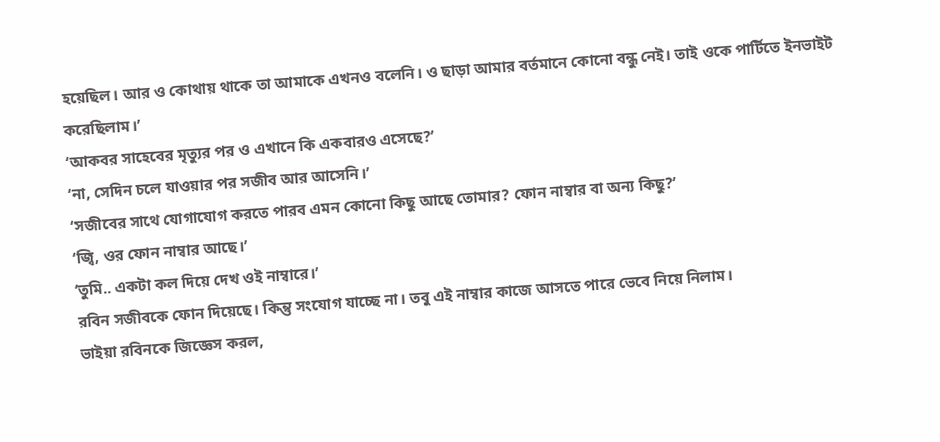হয়েছিল। আর ও কোথায় থাকে তা আমাকে এখনও বলেনি। ও ছাড়া আমার বর্তমানে কোনো বন্ধু নেই। তাই ওকে পার্টিতে ইনভাইট করেছিলাম।’
‘আকবর সাহেবের মৃত্যুর পর ও এখানে কি একবারও এসেছে?’
‘না, সেদিন চলে যাওয়ার পর সজীব আর আসেনি।’
‘সজীবের সাথে যোগাযোগ করতে পারব এমন কোনো কিছু আছে তোমার? ফোন নাম্বার বা অন্য কিছু?’
‘জ্বি, ওর ফোন নাম্বার আছে।’
‘তুমি.. একটা কল দিয়ে দেখ ওই নাম্বারে।’
রবিন সজীবকে ফোন দিয়েছে। কিন্তু সংযোগ যাচ্ছে না। তবু এই নাম্বার কাজে আসতে পারে ভেবে নিয়ে নিলাম।
ভাইয়া রবিনকে জিজ্ঞেস করল,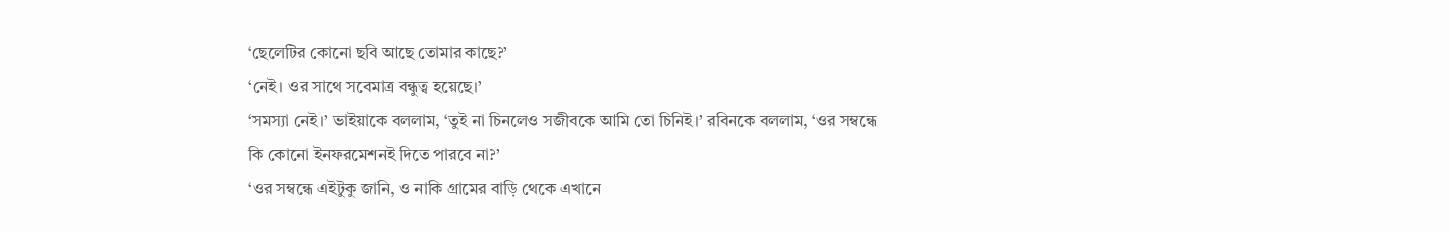‘ছেলেটির কোনো ছবি আছে তোমার কাছে?’
‘নেই। ওর সাথে সবেমাত্র বন্ধুত্ব হয়েছে।’
‘সমস্যা নেই।’ ভাইয়াকে বললাম, ‘তুই না চিনলেও সজীবকে আমি তো চিনিই।’ রবিনকে বললাম, ‘ওর সম্বন্ধে কি কোনো ইনফরমেশনই দিতে পারবে না?’
‘ওর সম্বন্ধে এইটুকু জানি, ও নাকি গ্রামের বাড়ি থেকে এখানে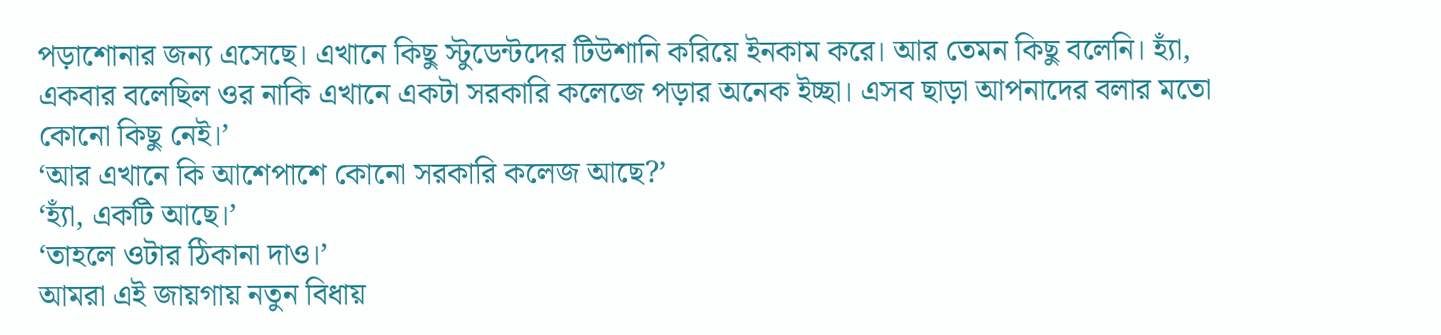পড়াশোনার জন্য এসেছে। এখানে কিছু স্টুডেন্টদের টিউশানি করিয়ে ইনকাম করে। আর তেমন কিছু বলেনি। হ্যাঁ, একবার বলেছিল ওর নাকি এখানে একটা সরকারি কলেজে পড়ার অনেক ইচ্ছা। এসব ছাড়া আপনাদের বলার মতো কোনো কিছু নেই।’
‘আর এখানে কি আশেপাশে কোনো সরকারি কলেজ আছে?’
‘হ্যাঁ, একটি আছে।’
‘তাহলে ওটার ঠিকানা দাও।’
আমরা এই জায়গায় নতুন বিধায়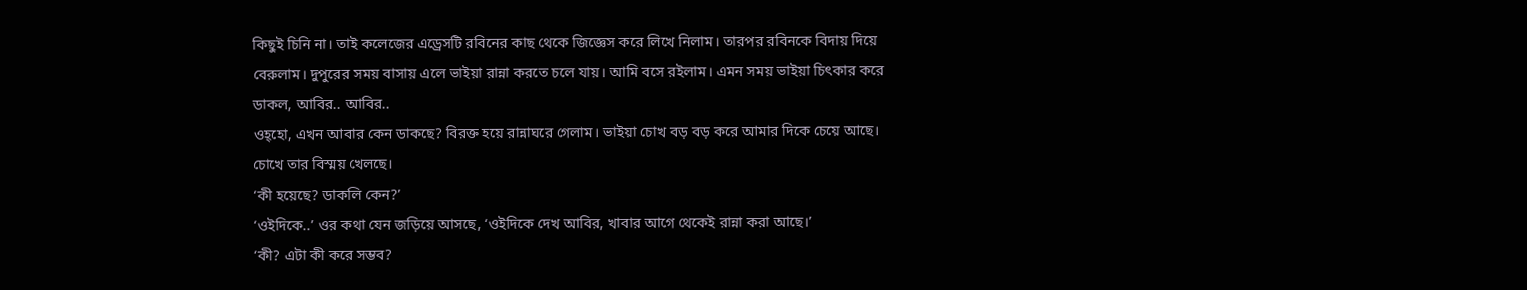কিছুই চিনি না। তাই কলেজের এড্রেসটি রবিনের কাছ থেকে জিজ্ঞেস করে লিখে নিলাম। তারপর রবিনকে বিদায় দিয়ে বেরুলাম। দুপুরের সময় বাসায় এলে ভাইয়া রান্না করতে চলে যায়। আমি বসে রইলাম। এমন সময় ভাইয়া চিৎকার করে ডাকল, আবির.. আবির..
ওহ্হো, এখন আবার কেন ডাকছে? বিরক্ত হয়ে রান্নাঘরে গেলাম। ভাইয়া চোখ বড় বড় করে আমার দিকে চেয়ে আছে। চোখে তার বিস্ময় খেলছে।
‘কী হয়েছে? ডাকলি কেন?’
‘ওইদিকে..’ ওর কথা যেন জড়িয়ে আসছে, ‘ওইদিকে দেখ আবির, খাবার আগে থেকেই রান্না করা আছে।’
‘কী? এটা কী করে সম্ভব?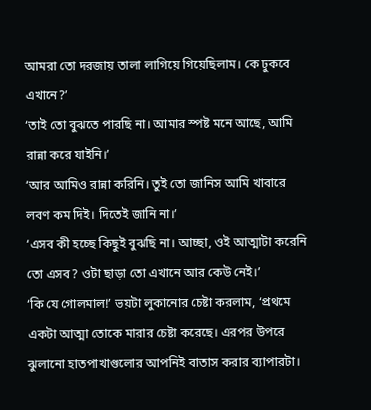আমরা তো দরজায় তালা লাগিয়ে গিয়েছিলাম। কে ঢুকবে এখানে?’
‘তাই তো বুঝতে পারছি না। আমার স্পষ্ট মনে আছে, আমি রান্না করে যাইনি।’
‘আর আমিও রান্না করিনি। তুই তো জানিস আমি খাবারে লবণ কম দিই। দিতেই জানি না।’
‘এসব কী হচ্ছে কিছুই বুঝছি না। আচ্ছা, ওই আত্মাটা করেনি তো এসব? ওটা ছাড়া তো এখানে আর কেউ নেই।’
‘কি যে গোলমাল!’ ভয়টা লুকানোর চেষ্টা করলাম, ‘প্রথমে একটা আত্মা তোকে মারার চেষ্টা করেছে। এরপর উপরে ঝুলানো হাতপাখাগুলোর আপনিই বাতাস করার ব্যাপারটা।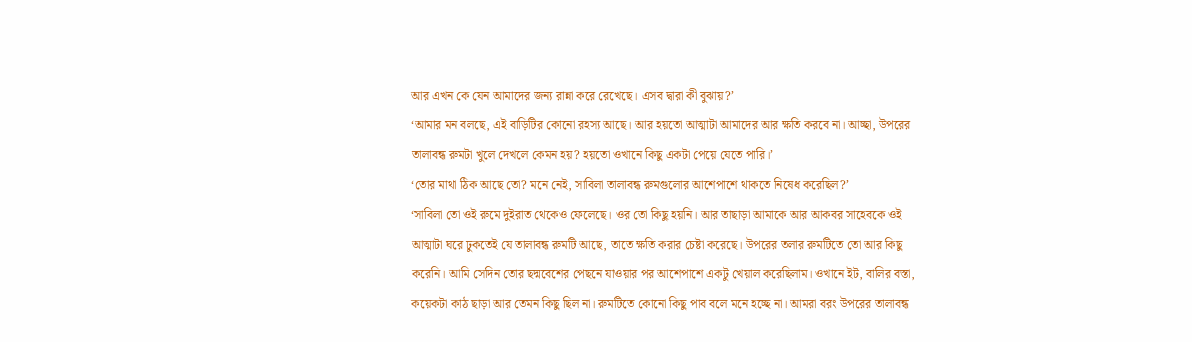আর এখন কে যেন আমাদের জন্য রান্না করে রেখেছে। এসব দ্বারা কী বুঝায়?’
‘আমার মন বলছে, এই বাড়িটির কোনো রহস্য আছে। আর হয়তো আত্মাটা আমাদের আর ক্ষতি করবে না। আচ্ছা, উপরের তালাবন্ধ রুমটা খুলে দেখলে কেমন হয়? হয়তো ওখানে কিছু একটা পেয়ে যেতে পারি।’
‘তোর মাথা ঠিক আছে তো? মনে নেই, সাবিলা তালাবন্ধ রুমগুলোর আশেপাশে থাকতে নিষেধ করেছিল?’
‘সাবিলা তো ওই রুমে দুইরাত থেকেও ফেলেছে। ওর তো কিছু হয়নি। আর তাছাড়া আমাকে আর আকবর সাহেবকে ওই আত্মাটা ঘরে ঢুকতেই যে তালাবন্ধ রুমটি আছে, তাতে ক্ষতি করার চেষ্টা করেছে। উপরের তলার রুমটিতে তো আর কিছু করেনি। আমি সেদিন তোর ছদ্মবেশের পেছনে যাওয়ার পর আশেপাশে একটু খেয়াল করেছিলাম। ওখানে ইট, বালির বস্তা, কয়েকটা কাঠ ছাড়া আর তেমন কিছু ছিল না। রুমটিতে কোনো কিছু পাব বলে মনে হচ্ছে না। আমরা বরং উপরের তালাবন্ধ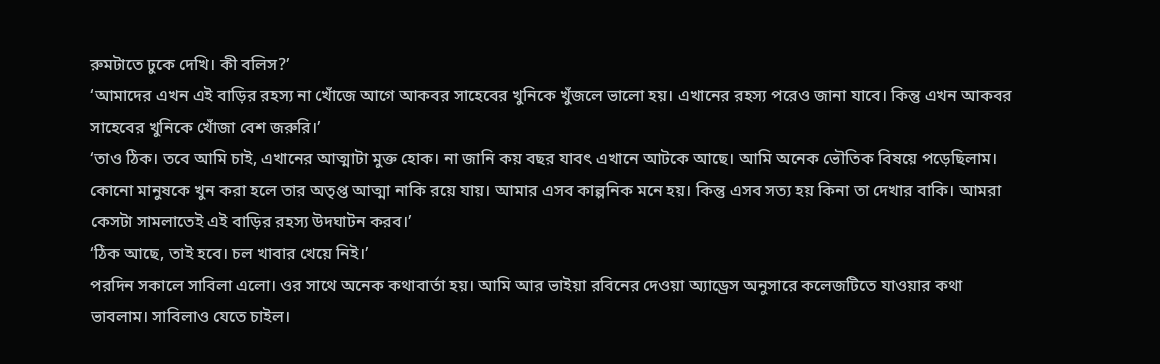রুমটাতে ঢুকে দেখি। কী বলিস?’
‘আমাদের এখন এই বাড়ির রহস্য না খোঁজে আগে আকবর সাহেবের খুনিকে খুঁজলে ভালো হয়। এখানের রহস্য পরেও জানা যাবে। কিন্তু এখন আকবর সাহেবের খুনিকে খোঁজা বেশ জরুরি।’
‘তাও ঠিক। তবে আমি চাই, এখানের আত্মাটা মুক্ত হোক। না জানি কয় বছর যাবৎ এখানে আটকে আছে। আমি অনেক ভৌতিক বিষয়ে পড়েছিলাম। কোনো মানুষকে খুন করা হলে তার অতৃপ্ত আত্মা নাকি রয়ে যায়। আমার এসব কাল্পনিক মনে হয়। কিন্তু এসব সত্য হয় কিনা তা দেখার বাকি। আমরা কেসটা সামলাতেই এই বাড়ির রহস্য উদঘাটন করব।’
‘ঠিক আছে, তাই হবে। চল খাবার খেয়ে নিই।’
পরদিন সকালে সাবিলা এলো। ওর সাথে অনেক কথাবার্তা হয়। আমি আর ভাইয়া রবিনের দেওয়া অ্যাড্রেস অনুসারে কলেজটিতে যাওয়ার কথা ভাবলাম। সাবিলাও যেতে চাইল।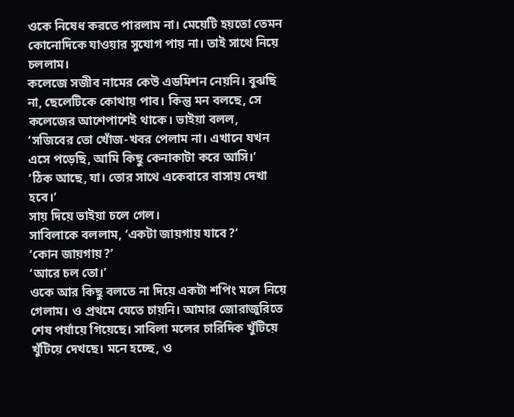ওকে নিষেধ করতে পারলাম না। মেয়েটি হয়তো তেমন কোনোদিকে যাওয়ার সুযোগ পায় না। তাই সাথে নিয়ে চললাম।
কলেজে সজীব নামের কেউ এডমিশন নেয়নি। বুঝছি না, ছেলেটিকে কোথায় পাব। কিন্তু মন বলছে, সে কলেজের আশেপাশেই থাকে। ভাইয়া বলল, ‘সজিবের তো খোঁজ-খবর পেলাম না। এখানে যখন এসে পড়েছি, আমি কিছু কেনাকাটা করে আসি।’
‘ঠিক আছে, যা। তোর সাথে একেবারে বাসায় দেখা হবে।’
সায় দিয়ে ভাইয়া চলে গেল।
সাবিলাকে বললাম, ‘একটা জায়গায় যাবে?’
‘কোন জায়গায়?’
‘আরে চল তো।’
ওকে আর কিছু বলতে না দিয়ে একটা শপিং মলে নিয়ে গেলাম। ও প্রথমে যেতে চায়নি। আমার জোরাজুরিতে শেষ পর্যায়ে গিয়েছে। সাবিলা মলের চারিদিক খুঁটিয়ে খুঁটিয়ে দেখছে। মনে হচ্ছে, ও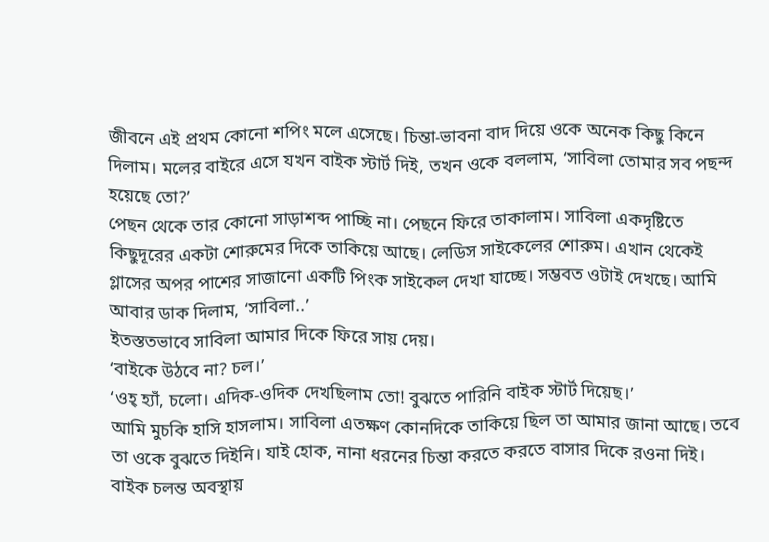জীবনে এই প্রথম কোনো শপিং মলে এসেছে। চিন্তা-ভাবনা বাদ দিয়ে ওকে অনেক কিছু কিনে দিলাম। মলের বাইরে এসে যখন বাইক স্টার্ট দিই, তখন ওকে বললাম, ‘সাবিলা তোমার সব পছন্দ হয়েছে তো?’
পেছন থেকে তার কোনো সাড়াশব্দ পাচ্ছি না। পেছনে ফিরে তাকালাম। সাবিলা একদৃষ্টিতে কিছুদূরের একটা শোরুমের দিকে তাকিয়ে আছে। লেডিস সাইকেলের শোরুম। এখান থেকেই গ্লাসের অপর পাশের সাজানো একটি পিংক সাইকেল দেখা যাচ্ছে। সম্ভবত ওটাই দেখছে। আমি আবার ডাক দিলাম, ‘সাবিলা..’
ইতস্ততভাবে সাবিলা আমার দিকে ফিরে সায় দেয়।
‘বাইকে উঠবে না? চল।’
‘ওহ্ হ্যাঁ, চলো। এদিক-ওদিক দেখছিলাম তো! বুঝতে পারিনি বাইক স্টার্ট দিয়েছ।’
আমি মুচকি হাসি হাসলাম। সাবিলা এতক্ষণ কোনদিকে তাকিয়ে ছিল তা আমার জানা আছে। তবে তা ওকে বুঝতে দিইনি। যাই হোক, নানা ধরনের চিন্তা করতে করতে বাসার দিকে রওনা দিই।
বাইক চলন্ত অবস্থায়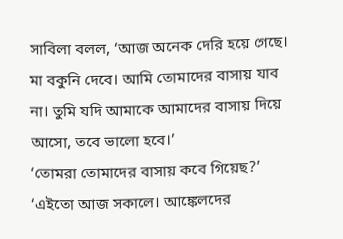সাবিলা বলল, ‘আজ অনেক দেরি হয়ে গেছে। মা বকুনি দেবে। আমি তোমাদের বাসায় যাব না। তুমি যদি আমাকে আমাদের বাসায় দিয়ে আসো, তবে ভালো হবে।’
‘তোমরা তোমাদের বাসায় কবে গিয়েছ?’
‘এইতো আজ সকালে। আঙ্কেলদের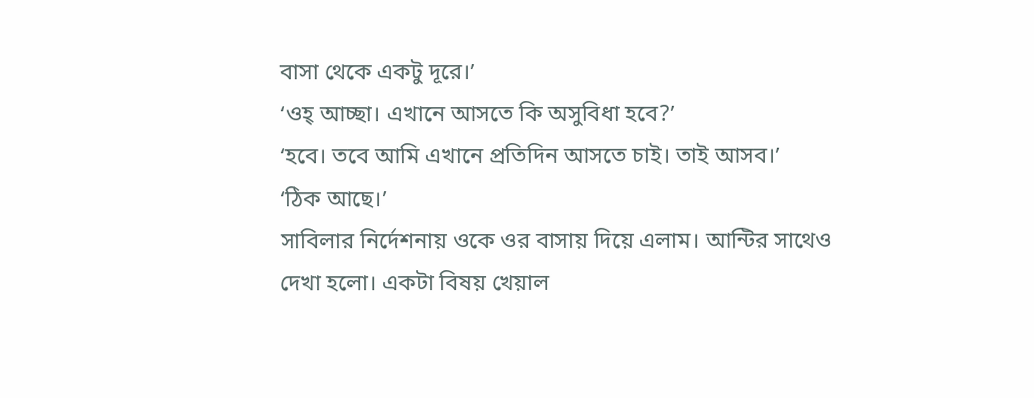বাসা থেকে একটু দূরে।’
‘ওহ্ আচ্ছা। এখানে আসতে কি অসুবিধা হবে?’
‘হবে। তবে আমি এখানে প্রতিদিন আসতে চাই। তাই আসব।’
‘ঠিক আছে।’
সাবিলার নির্দেশনায় ওকে ওর বাসায় দিয়ে এলাম। আন্টির সাথেও দেখা হলো। একটা বিষয় খেয়াল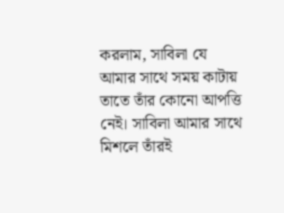করলাম, সাবিলা যে আমার সাথে সময় কাটায় তাতে তাঁর কোনো আপত্তি নেই। সাবিলা আমার সাথে মিশলে তাঁরই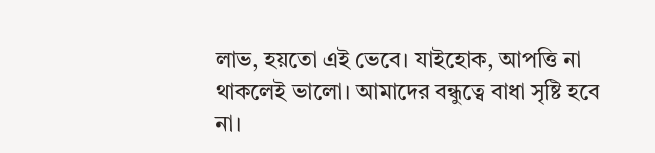লাভ, হয়তো এই ভেবে। যাইহোক, আপত্তি না থাকলেই ভালো। আমাদের বন্ধুত্বে বাধা সৃষ্টি হবে না।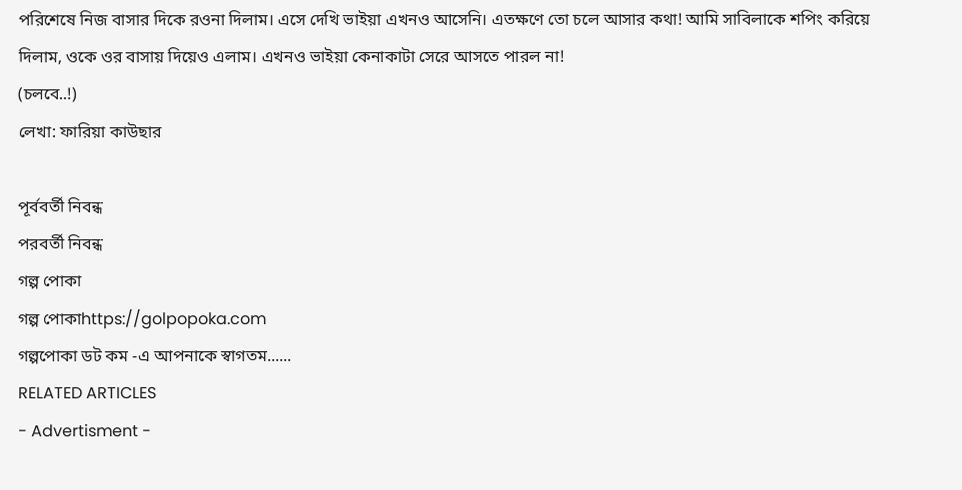পরিশেষে নিজ বাসার দিকে রওনা দিলাম। এসে দেখি ভাইয়া এখনও আসেনি। এতক্ষণে তো চলে আসার কথা! আমি সাবিলাকে শপিং করিয়ে দিলাম, ওকে ওর বাসায় দিয়েও এলাম। এখনও ভাইয়া কেনাকাটা সেরে আসতে পারল না!
(চলবে..!)
লেখা: ফারিয়া কাউছার

পূর্ববর্তী নিবন্ধ
পরবর্তী নিবন্ধ
গল্প পোকা
গল্প পোকাhttps://golpopoka.com
গল্পপোকা ডট কম -এ আপনাকে স্বাগতম......
RELATED ARTICLES
- Advertisment -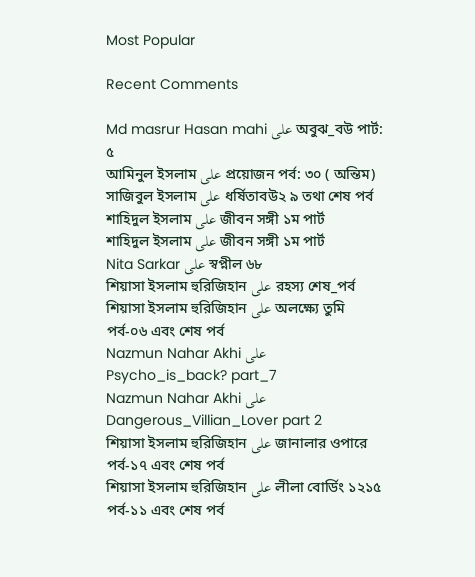Most Popular

Recent Comments

Md masrur Hasan mahi على অবুঝ_বউ পার্ট: ৫
আমিনুল ইসলাম على প্রয়োজন পর্ব: ৩০ ( অন্তিম)
সাজিবুল ইসলাম على ধর্ষিতাবউ২ ৯ তথা শেষ পর্ব
শাহিদুল ইসলাম على জীবন সঙ্গী ১ম পার্ট
শাহিদুল ইসলাম على জীবন সঙ্গী ১ম পার্ট
Nita Sarkar على স্বপ্নীল ৬৮
শিয়াসা ইসলাম হুরিজিহান على রহস্য শেষ_পর্ব
শিয়াসা ইসলাম হুরিজিহান على অলক্ষ্যে তুমি পর্ব-০৬ এবং শেষ পর্ব
Nazmun Nahar Akhi على Psycho_is_back? part_7
Nazmun Nahar Akhi على Dangerous_Villian_Lover part 2
শিয়াসা ইসলাম হুরিজিহান على জানালার ওপারে পর্ব-১৭ এবং শেষ পর্ব
শিয়াসা ইসলাম হুরিজিহান على লীলা বোর্ডিং ১২১৫ পর্ব-১১ এবং শেষ পর্ব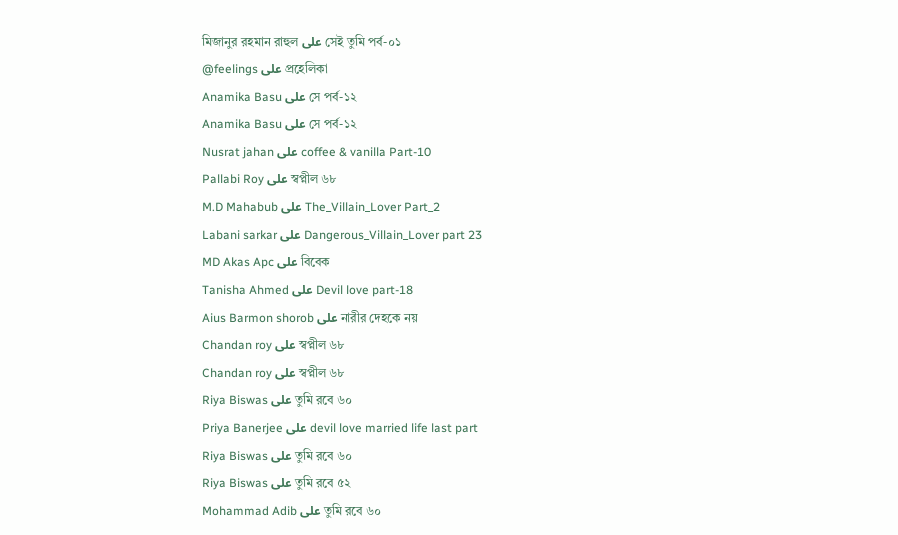মিজানুর রহমান রাহুল على সেই তুমি পর্ব-০১
@feelings على প্রহেলিকা
Anamika Basu على সে পর্ব-১২
Anamika Basu على সে পর্ব-১২
Nusrat jahan على coffee & vanilla Part-10
Pallabi Roy على স্বপ্নীল ৬৮
M.D Mahabub على The_Villain_Lover Part_2
Labani sarkar على Dangerous_Villain_Lover part 23
MD Akas Apc على বিবেক
Tanisha Ahmed على Devil love part-18
Aius Barmon shorob على নারীর দেহকে নয়
Chandan roy على স্বপ্নীল ৬৮
Chandan roy على স্বপ্নীল ৬৮
Riya Biswas على তুমি রবে ৬০
Priya Banerjee على devil love married life last part
Riya Biswas على তুমি রবে ৬০
Riya Biswas على তুমি রবে ৫২
Mohammad Adib على তুমি রবে ৬০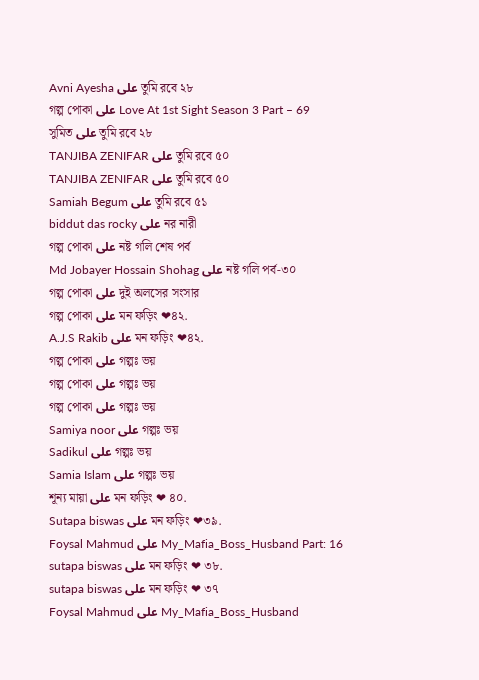Avni Ayesha على তুমি রবে ২৮
গল্প পোকা على Love At 1st Sight Season 3 Part – 69
সুমিত على তুমি রবে ২৮
TANJIBA ZENIFAR على তুমি রবে ৫০
TANJIBA ZENIFAR على তুমি রবে ৫০
Samiah Begum على তুমি রবে ৫১
biddut das rocky على নর নারী
গল্প পোকা على নষ্ট গলি শেষ পর্ব
Md Jobayer Hossain Shohag على নষ্ট গলি পর্ব-৩০
গল্প পোকা على দুই অলসের সংসার
গল্প পোকা على মন ফড়িং ❤৪২.
A.J.S Rakib على মন ফড়িং ❤৪২.
গল্প পোকা على গল্পঃ ভয়
গল্প পোকা على গল্পঃ ভয়
গল্প পোকা على গল্পঃ ভয়
Samiya noor على গল্পঃ ভয়
Sadikul على গল্পঃ ভয়
Samia Islam على গল্পঃ ভয়
শূন্য মায়া على মন ফড়িং ❤ ৪০.
Sutapa biswas على মন ফড়িং ❤৩৯.
Foysal Mahmud على My_Mafia_Boss_Husband Part: 16
sutapa biswas على মন ফড়িং ❤ ৩৮.
sutapa biswas على মন ফড়িং ❤ ৩৭
Foysal Mahmud على My_Mafia_Boss_Husband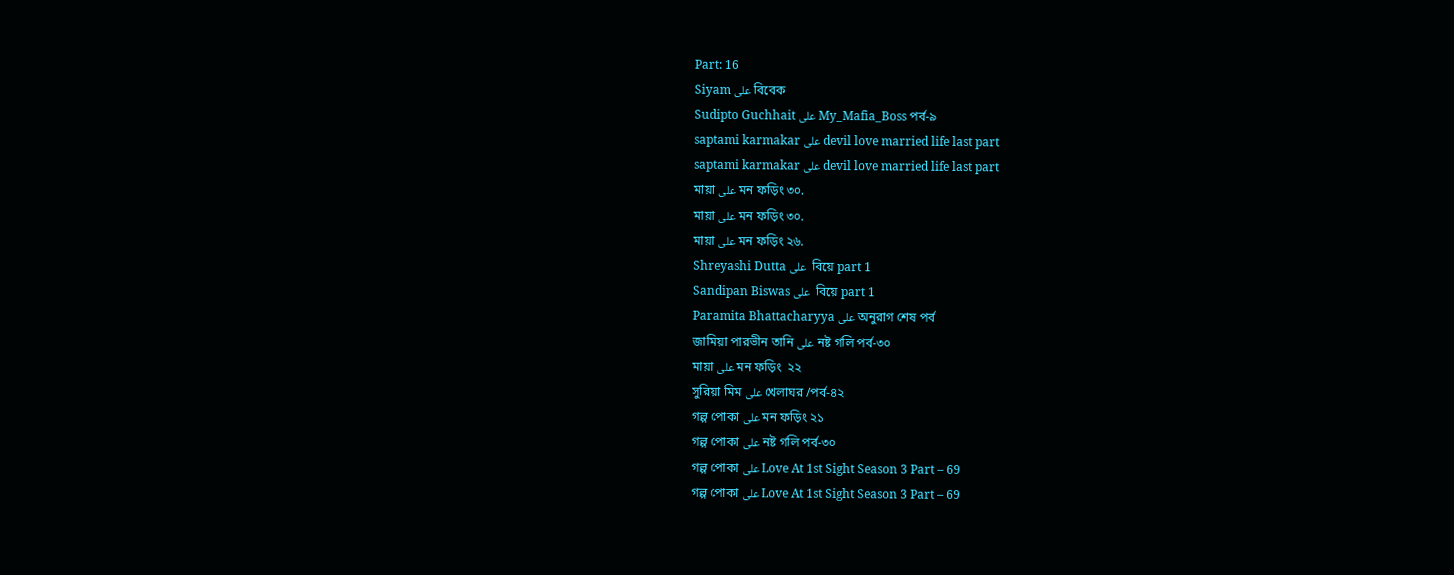Part: 16
Siyam على বিবেক
Sudipto Guchhait على My_Mafia_Boss পর্ব-৯
saptami karmakar على devil love married life last part
saptami karmakar على devil love married life last part
মায়া على মন ফড়িং ৩০.
মায়া على মন ফড়িং ৩০.
মায়া على মন ফড়িং ২৬.
Shreyashi Dutta على  বিয়ে part 1
Sandipan Biswas على  বিয়ে part 1
Paramita Bhattacharyya على অনুরাগ শেষ পর্ব
জামিয়া পারভীন তানি على নষ্ট গলি পর্ব-৩০
মায়া على মন ফড়িং  ২২
সুরিয়া মিম على খেলাঘর /পর্ব-৪২
গল্প পোকা على মন ফড়িং ২১
গল্প পোকা على নষ্ট গলি পর্ব-৩০
গল্প পোকা على Love At 1st Sight Season 3 Part – 69
গল্প পোকা على Love At 1st Sight Season 3 Part – 69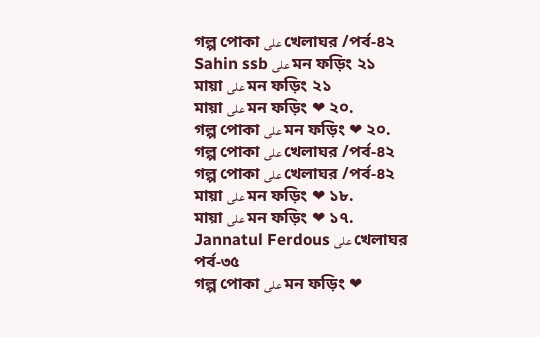গল্প পোকা على খেলাঘর /পর্ব-৪২
Sahin ssb على মন ফড়িং ২১
মায়া على মন ফড়িং ২১
মায়া على মন ফড়িং ❤ ২০.
গল্প পোকা على মন ফড়িং ❤ ২০.
গল্প পোকা على খেলাঘর /পর্ব-৪২
গল্প পোকা على খেলাঘর /পর্ব-৪২
মায়া على মন ফড়িং ❤ ১৮.
মায়া على মন ফড়িং ❤ ১৭.
Jannatul Ferdous على খেলাঘর পর্ব-৩৫
গল্প পোকা على মন ফড়িং ❤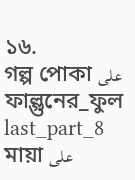১৬.
গল্প পোকা على ফাল্গুনের_ফুল last_part_8
মায়া على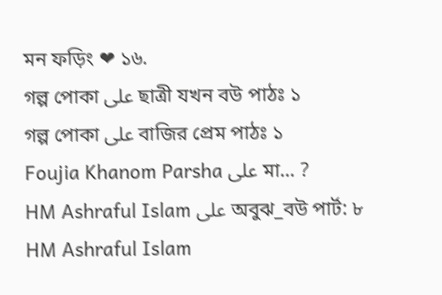মন ফড়িং ❤ ১৬.
গল্প পোকা على ছাত্রী যখন বউ পাঠঃ ১
গল্প পোকা على বাজির প্রেম পাঠঃ ১
Foujia Khanom Parsha على মা… ?
HM Ashraful Islam على অবুঝ_বউ পার্ট: ৮
HM Ashraful Islam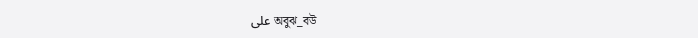على অবুঝ_বউ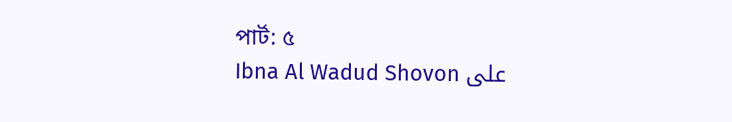পার্ট: ৫
Ibna Al Wadud Shovon على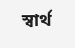স্বার্থ